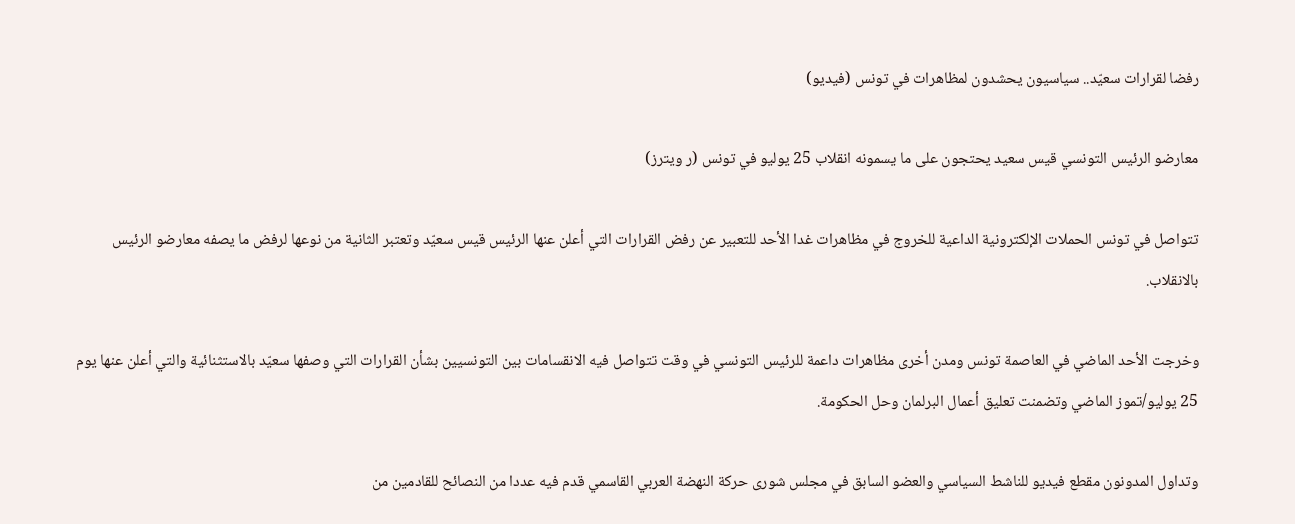رفضا لقرارات سعيّد.. سياسيون يحشدون لمظاهرات في تونس (فيديو)

معارضو الرئيس التونسي قيس سعيد يحتجون على ما يسمونه انقلاب 25 يوليو في تونس (ر ويترز)

تتواصل في تونس الحملات الإلكترونية الداعية للخروج في مظاهرات غدا الأحد للتعبير عن رفض القرارات التي أعلن عنها الرئيس قيس سعيّد وتعتبر الثانية من نوعها لرفض ما يصفه معارضو الرئيس بالانقلاب.

وخرجت الأحد الماضي في العاصمة تونس ومدن أخرى مظاهرات داعمة للرئيس التونسي في وقت تتواصل فيه الانقسامات بين التونسيين بشأن القرارات التي وصفها سعيّد بالاستثنائية والتي أعلن عنها يوم 25 يوليو/تموز الماضي وتضمنت تعليق أعمال البرلمان وحل الحكومة.

وتداول المدونون مقطع فيديو للناشط السياسي والعضو السابق في مجلس شورى حركة النهضة العربي القاسمي قدم فيه عددا من النصائح للقادمين من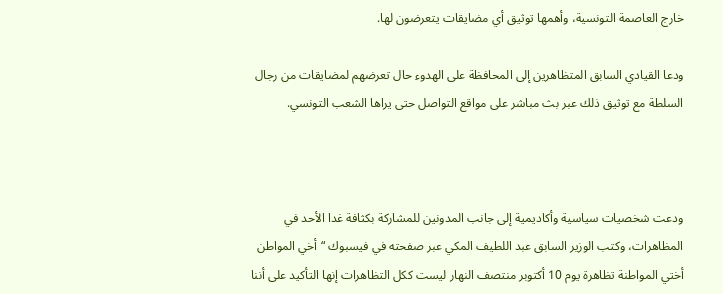خارج العاصمة التونسية، وأهمها توثيق أي مضايقات يتعرضون لها.

ودعا القيادي السابق المتظاهرين إلى المحافظة على الهدوء حال تعرضهم لمضايقات من رجال السلطة مع توثيق ذلك عبر بث مباشر على مواقع التواصل حتى يراها الشعب التونسي.



ودعت شخصيات سياسية وأكاديمية إلى جانب المدونين للمشاركة بكثافة غدا الأحد في المظاهرات، وكتب الوزير السابق عبد اللطيف المكي عبر صفحته في فيسبوك “أخي المواطن أختي المواطنة تظاهرة يوم 10 أكتوبر منتصف النهار ليست ككل التظاهرات إنها التأكيد على أننا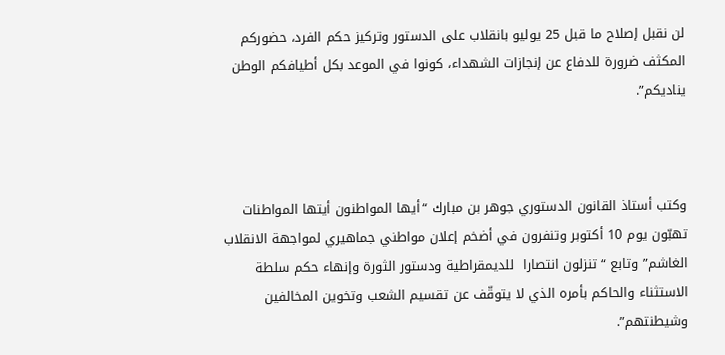لن نقبل إصلاح ما قبل 25 يوليو بانقلاب على الدستور وتركيز حكم الفرد، حضوركم المكثف ضرورة للدفاع عن إنجازات الشهداء، كونوا في الموعد بكل أطيافكم الوطن يناديكم”.



وكتب أستاذ القانون الدستوري جوهر بن مبارك “أيها المواطنون أيتها المواطنات تهبّون يوم 10 أكتوبر وتنفرون في أضخم إعلان مواطني جماهيري لمواجهة الانقلاب الغاشم” وتابع “تنزلون انتصارا  للديمقراطية ودستور الثورة وإنهاء حكم سلطة الاستثناء والحاكم بأمره الذي لا يتوقّف عن تقسيم الشعب وتخوين المخالفين وشيطنتهم”.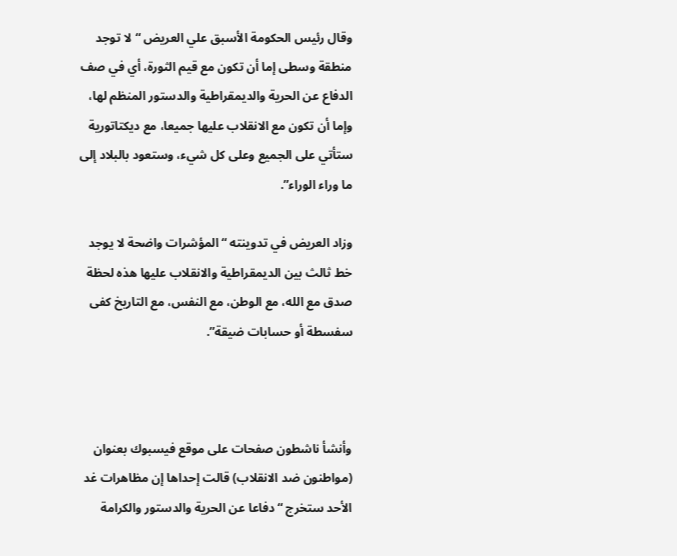وقال رئيس الحكومة الأسبق علي العريض “لا توجد منطقة وسطى إما أن تكون مع قيم الثورة، أي في صف الدفاع عن الحرية والديمقراطية والدستور المنظم لها، وإما أن تكون مع الانقلاب عليها جميعا، مع ديكتاتورية ستأتي على الجميع وعلى كل شيء، وستعود بالبلاد إلى ما وراء الوراء”.

وزاد العريض في تدوينته “المؤشرات واضحة لا يوجد خط ثالث بين الديمقراطية والانقلاب عليها هذه لحظة صدق مع الله، مع الوطن، مع النفس، مع التاريخ كفى سفسطة أو حسابات ضيقة”.



وأنشأ ناشطون صفحات على موقع فيسبوك بعنوان (مواطنون ضد الانقلاب) قالت إحداها إن مظاهرات غد الأحد ستخرج “دفاعا عن الحرية والدستور والكرامة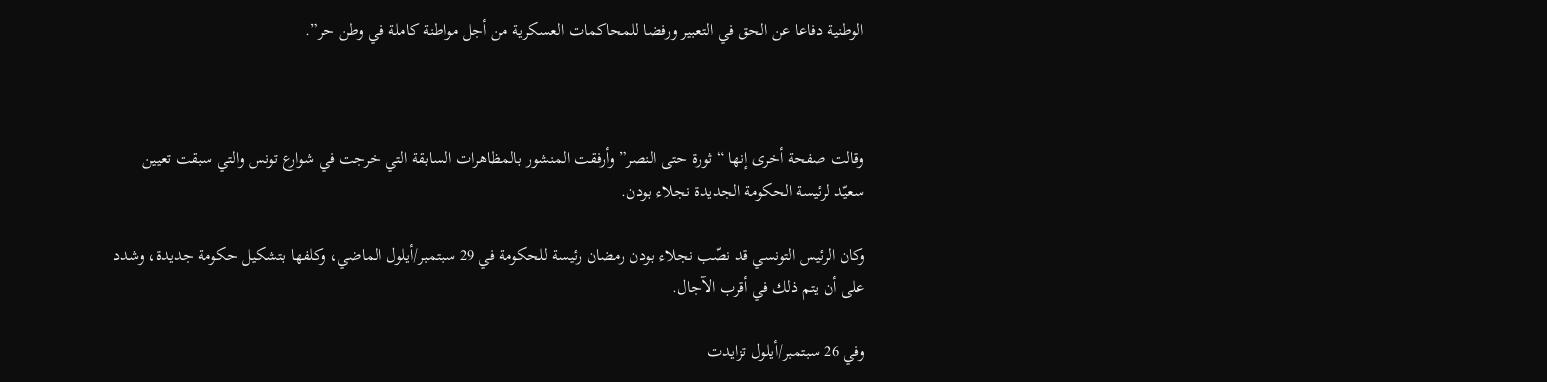الوطنية دفاعا عن الحق في التعبير ورفضا للمحاكمات العسكرية من أجل مواطنة كاملة في وطن حر”.



وقالت صفحة أخرى إنها “ثورة حتى النصر” وأرفقت المنشور بالمظاهرات السابقة التي خرجت في شوارع تونس والتي سبقت تعيين سعيّد لرئيسة الحكومة الجديدة نجلاء بودن.

وكان الرئيس التونسي قد نصّب نجلاء بودن رمضان رئيسة للحكومة في 29 سبتمبر/أيلول الماضي، وكلفها بتشكيل حكومة جديدة، وشدد على أن يتم ذلك في أقرب الآجال.

وفي 26 سبتمبر/أيلول تزايدت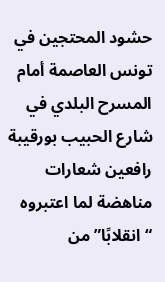حشود المحتجين في تونس العاصمة أمام المسرح البلدي في شارع الحبيب بورقيبة رافعين شعارات مناهضة لما اعتبروه “انقلابًا” من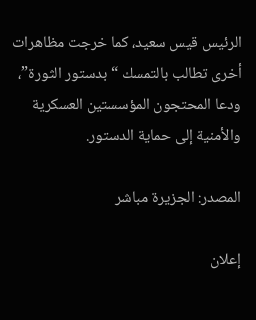الرئيس قيس سعيد، كما خرجت مظاهرات أخرى تطالب بالتمسك “بدستور الثورة”، ودعا المحتجون المؤسستين العسكرية والأمنية إلى حماية الدستور.

المصدر: الجزيرة مباشر

إعلان